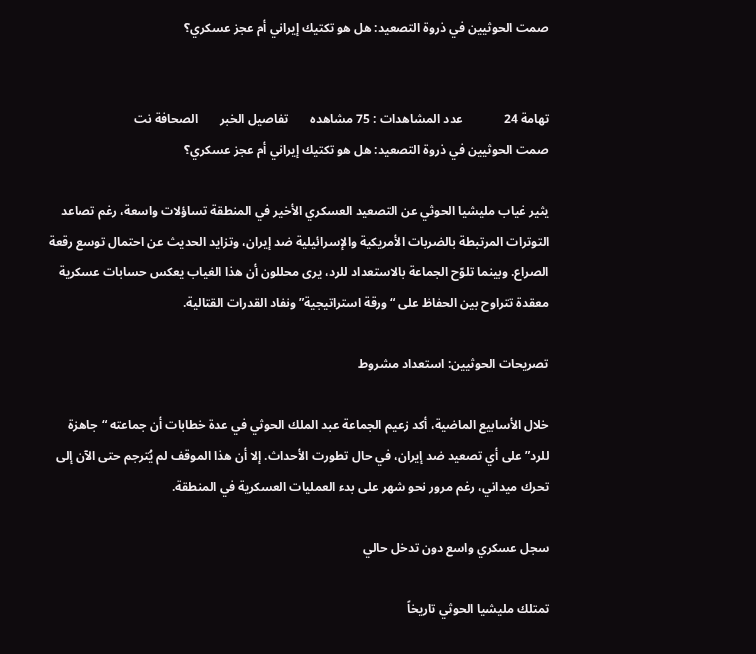صمت الحوثيين في ذروة التصعيد: هل هو تكتيك إيراني أم عجز عسكري؟


تهامة 24             عدد المشاهدات : 75 مشاهده       تفاصيل الخبر       الصحافة نت
صمت الحوثيين في ذروة التصعيد: هل هو تكتيك إيراني أم عجز عسكري؟

يثير غياب مليشيا الحوثي عن التصعيد العسكري الأخير في المنطقة تساؤلات واسعة، رغم تصاعد التوترات المرتبطة بالضربات الأمريكية والإسرائيلية ضد إيران، وتزايد الحديث عن احتمال توسع رقعة الصراع. وبينما تلوّح الجماعة بالاستعداد للرد، يرى محللون أن هذا الغياب يعكس حسابات عسكرية معقدة تتراوح بين الحفاظ على “ورقة استراتيجية” ونفاد القدرات القتالية.

تصريحات الحوثيين: استعداد مشروط

خلال الأسابيع الماضية، أكد زعيم الجماعة عبد الملك الحوثي في عدة خطابات أن جماعته “جاهزة للرد” على أي تصعيد ضد إيران، في حال تطورت الأحداث. إلا أن هذا الموقف لم يُترجم حتى الآن إلى تحرك ميداني، رغم مرور نحو شهر على بدء العمليات العسكرية في المنطقة.

سجل عسكري واسع دون تدخل حالي

تمتلك مليشيا الحوثي تاريخاً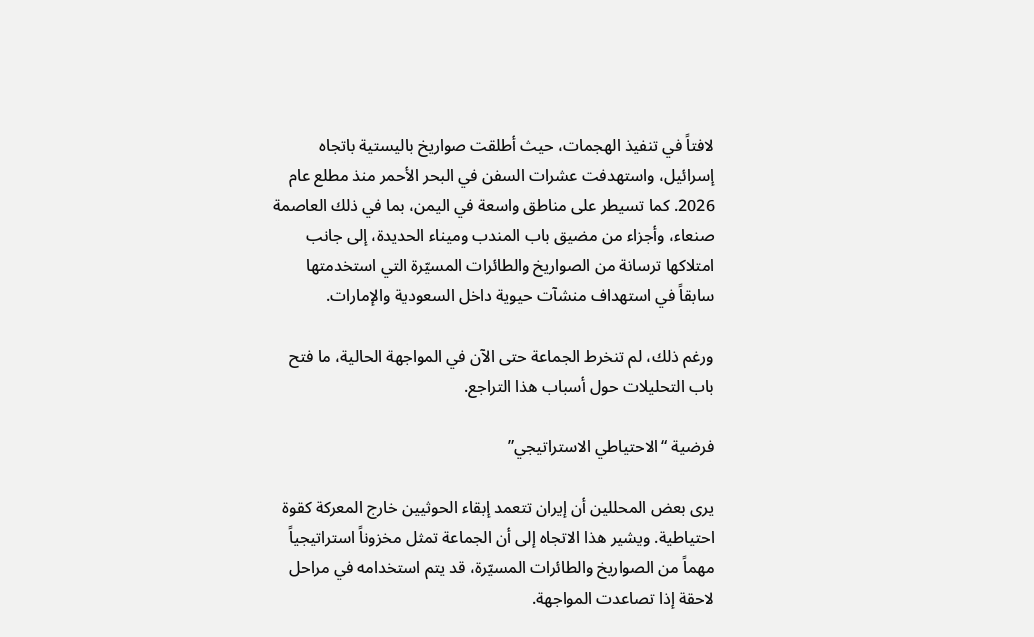لافتاً في تنفيذ الهجمات، حيث أطلقت صواريخ باليستية باتجاه إسرائيل، واستهدفت عشرات السفن في البحر الأحمر منذ مطلع عام 2026. كما تسيطر على مناطق واسعة في اليمن، بما في ذلك العاصمة صنعاء، وأجزاء من مضيق باب المندب وميناء الحديدة، إلى جانب امتلاكها ترسانة من الصواريخ والطائرات المسيّرة التي استخدمتها سابقاً في استهداف منشآت حيوية داخل السعودية والإمارات.

ورغم ذلك، لم تنخرط الجماعة حتى الآن في المواجهة الحالية، ما فتح باب التحليلات حول أسباب هذا التراجع.

فرضية “الاحتياطي الاستراتيجي”

يرى بعض المحللين أن إيران تتعمد إبقاء الحوثيين خارج المعركة كقوة احتياطية. ويشير هذا الاتجاه إلى أن الجماعة تمثل مخزوناً استراتيجياً مهماً من الصواريخ والطائرات المسيّرة، قد يتم استخدامه في مراحل لاحقة إذا تصاعدت المواجهة.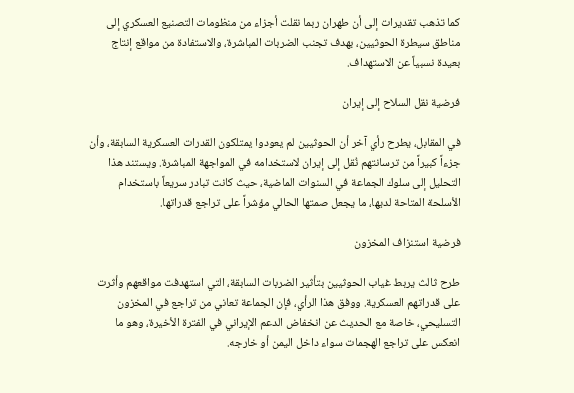كما تذهب تقديرات إلى أن طهران ربما نقلت أجزاء من منظومات التصنيع العسكري إلى مناطق سيطرة الحوثيين، بهدف تجنب الضربات المباشرة، والاستفادة من مواقع إنتاج بعيدة نسبياً عن الاستهداف.

فرضية نقل السلاح إلى إيران

في المقابل، يطرح رأي آخر أن الحوثيين لم يعودوا يمتلكون القدرات العسكرية السابقة، وأن جزءاً كبيراً من ترسانتهم نُقل إلى إيران لاستخدامه في المواجهة المباشرة. ويستند هذا التحليل إلى سلوك الجماعة في السنوات الماضية، حيث كانت تبادر سريعاً باستخدام الأسلحة المتاحة لديها، ما يجعل صمتها الحالي مؤشراً على تراجع قدراتها.

فرضية استنزاف المخزون

طرح ثالث يربط غياب الحوثيين بتأثير الضربات السابقة، التي استهدفت مواقعهم وأثرت على قدراتهم العسكرية. ووفق هذا الرأي، فإن الجماعة تعاني من تراجع في المخزون التسليحي، خاصة مع الحديث عن انخفاض الدعم الإيراني في الفترة الأخيرة، وهو ما انعكس على تراجع الهجمات سواء داخل اليمن أو خارجه.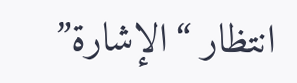انتظار “الإشارة”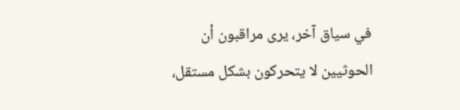في سياق آخر، يرى مراقبون أن الحوثيين لا يتحركون بشكل مستقل،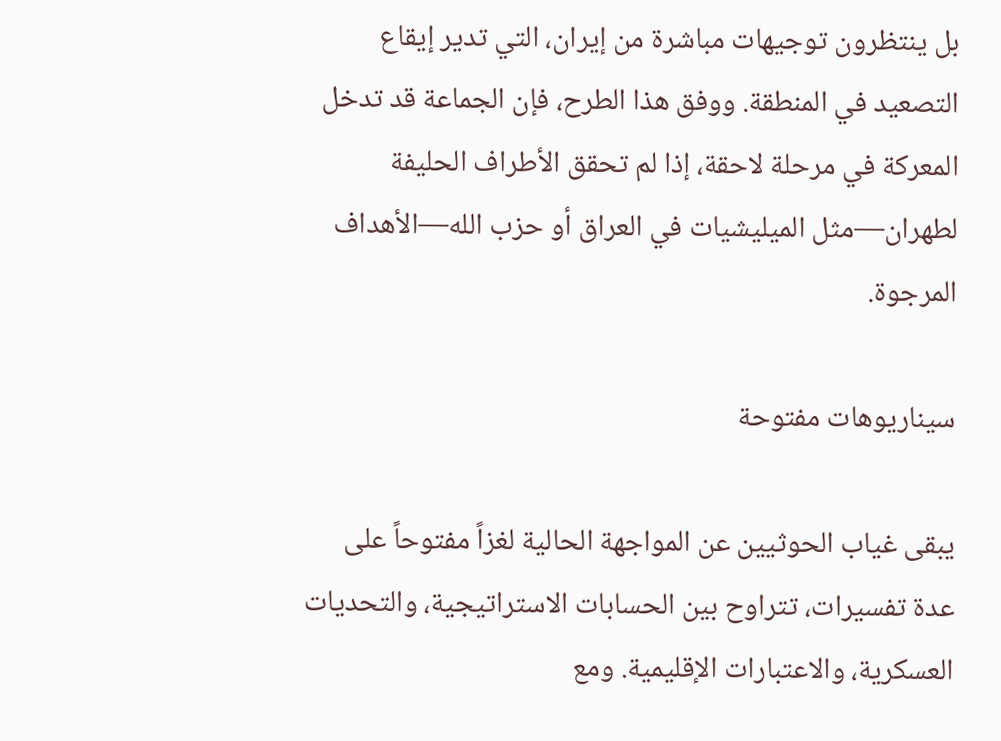بل ينتظرون توجيهات مباشرة من إيران، التي تدير إيقاع التصعيد في المنطقة. ووفق هذا الطرح، فإن الجماعة قد تدخل المعركة في مرحلة لاحقة، إذا لم تحقق الأطراف الحليفة لطهران—مثل الميليشيات في العراق أو حزب الله—الأهداف المرجوة.

سيناريوهات مفتوحة

يبقى غياب الحوثيين عن المواجهة الحالية لغزاً مفتوحاً على عدة تفسيرات، تتراوح بين الحسابات الاستراتيجية، والتحديات العسكرية، والاعتبارات الإقليمية. ومع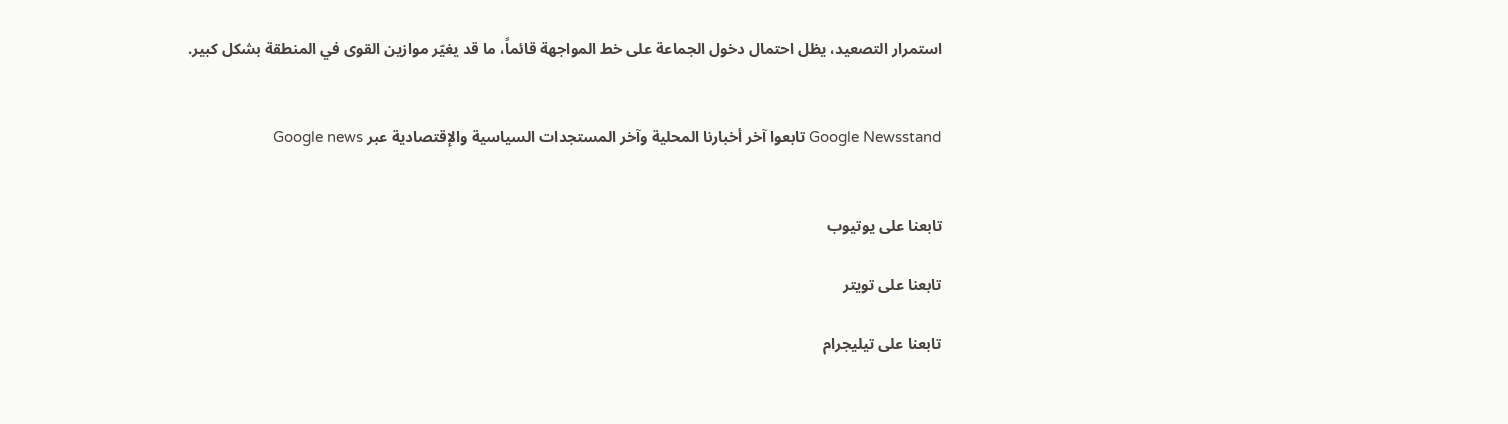استمرار التصعيد، يظل احتمال دخول الجماعة على خط المواجهة قائماً، ما قد يغيّر موازين القوى في المنطقة بشكل كبير.


Google Newsstand تابعوا آخر أخبارنا المحلية وآخر المستجدات السياسية والإقتصادية عبر Google news


تابعنا على يوتيوب

تابعنا على تويتر

تابعنا على تيليجرام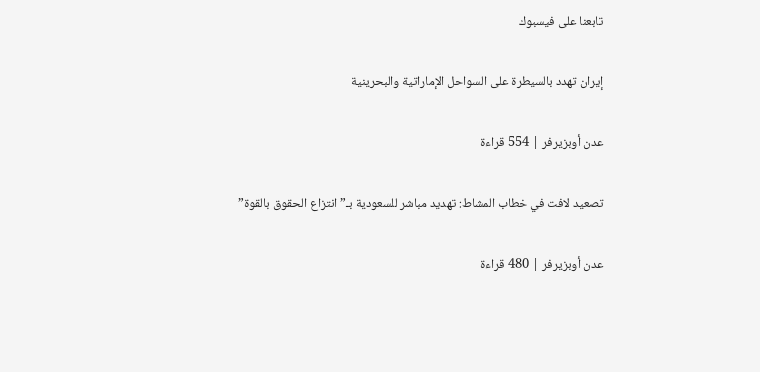تابعنا على فيسبوك

إيران تهدد بالسيطرة على السواحل الإماراتية والبحرينية

عدن أوبزيرفر | 554 قراءة

تصعيد لافت في خطاب المشاط: تهديد مباشر للسعودية بـ”انتزاع الحقوق بالقوة”

عدن أوبزيرفر | 480 قراءة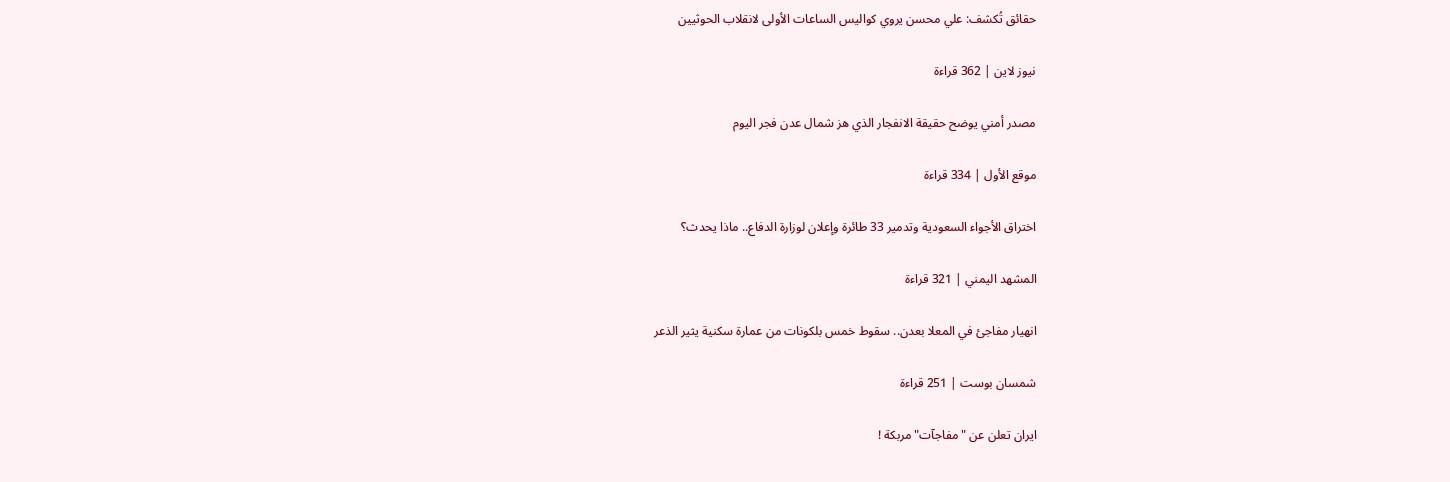حقائق تُكشف: علي محسن يروي كواليس الساعات الأولى لانقلاب الحوثيين

نيوز لاين | 362 قراءة

مصدر أمني يوضح حقيقة الانفجار الذي هز شمال عدن فجر اليوم

موقع الأول | 334 قراءة

اختراق الأجواء السعودية وتدمير 33 طائرة وإعلان لوزارة الدفاع.. ماذا يحدث؟

المشهد اليمني | 321 قراءة

انهيار مفاجئ في المعلا بعدن.. سقوط خمس بلكونات من عمارة سكنية يثير الذعر

شمسان بوست | 251 قراءة

ايران تعلن عن "مفاجآت" مربكة !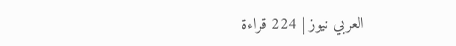العربي نيوز | 224 قراءة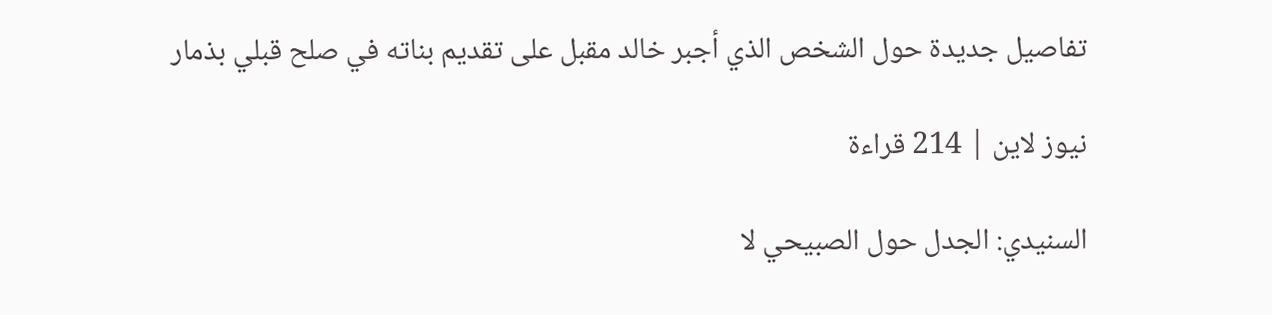تفاصيل جديدة حول الشخص الذي أجبر خالد مقبل على تقديم بناته في صلح قبلي بذمار

نيوز لاين | 214 قراءة

السنيدي: الجدل حول الصبيحي لا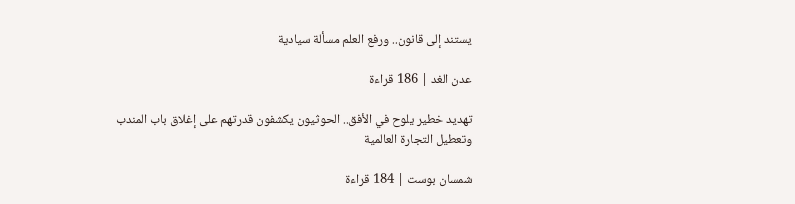يستند إلى قانون.. ورفع العلم مسألة سيادية

عدن الغد | 186 قراءة

تهديد خطير يلوح في الأفق.. الحوثيون يكشفون قدرتهم على إغلاق باب المندب وتعطيل التجارة العالمية

شمسان بوست | 184 قراءة